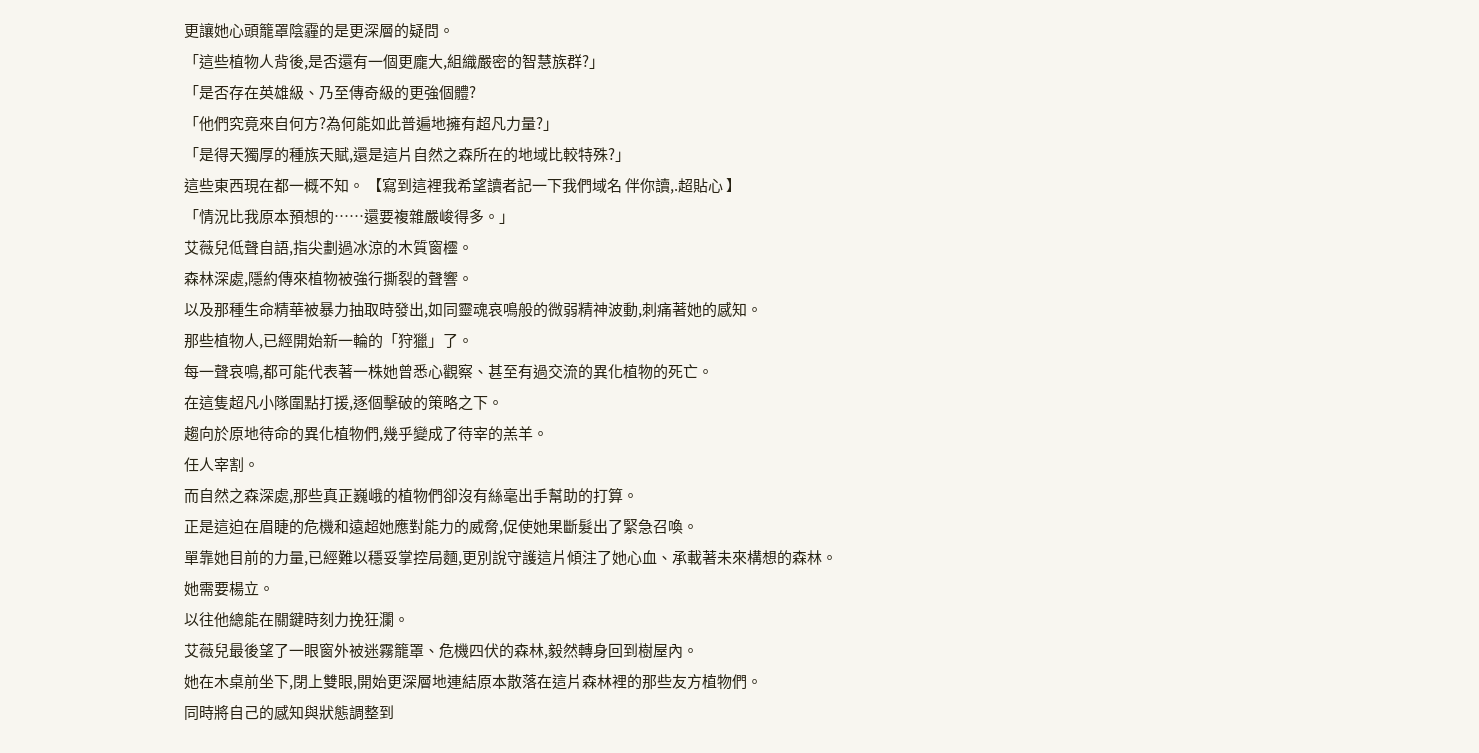更讓她心頭籠罩陰霾的是更深層的疑問。
「這些植物人背後,是否還有一個更龐大,組織嚴密的智慧族群?」
「是否存在英雄級、乃至傳奇級的更強個體?
「他們究竟來自何方?為何能如此普遍地擁有超凡力量?」
「是得天獨厚的種族天賦,還是這片自然之森所在的地域比較特殊?」
這些東西現在都一概不知。 【寫到這裡我希望讀者記一下我們域名 伴你讀,.超貼心 】
「情況比我原本預想的……還要複雜嚴峻得多。」
艾薇兒低聲自語,指尖劃過冰涼的木質窗欞。
森林深處,隱約傳來植物被強行撕裂的聲響。
以及那種生命精華被暴力抽取時發出,如同靈魂哀鳴般的微弱精神波動,刺痛著她的感知。
那些植物人,已經開始新一輪的「狩獵」了。
每一聲哀鳴,都可能代表著一株她曾悉心觀察、甚至有過交流的異化植物的死亡。
在這隻超凡小隊圍點打援,逐個擊破的策略之下。
趨向於原地待命的異化植物們,幾乎變成了待宰的羔羊。
任人宰割。
而自然之森深處,那些真正巍峨的植物們卻沒有絲毫出手幫助的打算。
正是這迫在眉睫的危機和遠超她應對能力的威脅,促使她果斷髮出了緊急召喚。
單靠她目前的力量,已經難以穩妥掌控局麵,更別說守護這片傾注了她心血、承載著未來構想的森林。
她需要楊立。
以往他總能在關鍵時刻力挽狂瀾。
艾薇兒最後望了一眼窗外被迷霧籠罩、危機四伏的森林,毅然轉身回到樹屋內。
她在木桌前坐下,閉上雙眼,開始更深層地連結原本散落在這片森林裡的那些友方植物們。
同時將自己的感知與狀態調整到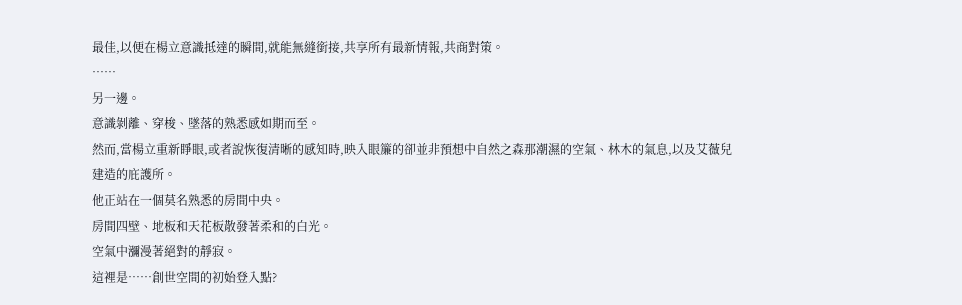最佳,以便在楊立意識抵達的瞬間,就能無縫銜接,共享所有最新情報,共商對策。
……
另一邊。
意識剝離、穿梭、墜落的熟悉感如期而至。
然而,當楊立重新睜眼,或者說恢復清晰的感知時,映入眼簾的卻並非預想中自然之森那潮濕的空氣、林木的氣息,以及艾薇兒建造的庇護所。
他正站在一個莫名熟悉的房間中央。
房間四壁、地板和天花板散發著柔和的白光。
空氣中瀰漫著絕對的靜寂。
這裡是……創世空間的初始登入點?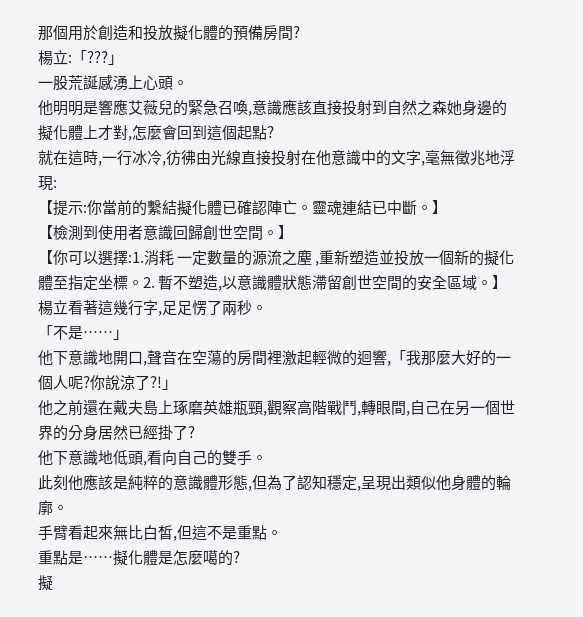那個用於創造和投放擬化體的預備房間?
楊立:「???」
一股荒誕感湧上心頭。
他明明是響應艾薇兒的緊急召喚,意識應該直接投射到自然之森她身邊的擬化體上才對,怎麼會回到這個起點?
就在這時,一行冰冷,彷彿由光線直接投射在他意識中的文字,毫無徵兆地浮現:
【提示:你當前的繫結擬化體已確認陣亡。靈魂連結已中斷。】
【檢測到使用者意識回歸創世空間。】
【你可以選擇:1.消耗 一定數量的源流之塵 ,重新塑造並投放一個新的擬化體至指定坐標。2. 暫不塑造,以意識體狀態滯留創世空間的安全區域。】
楊立看著這幾行字,足足愣了兩秒。
「不是……」
他下意識地開口,聲音在空蕩的房間裡激起輕微的迴響,「我那麼大好的一個人呢?你說涼了?!」
他之前還在戴夫島上琢磨英雄瓶頸,觀察高階戰鬥,轉眼間,自己在另一個世界的分身居然已經掛了?
他下意識地低頭,看向自己的雙手。
此刻他應該是純粹的意識體形態,但為了認知穩定,呈現出類似他身體的輪廓。
手臂看起來無比白皙,但這不是重點。
重點是……擬化體是怎麼噶的?
擬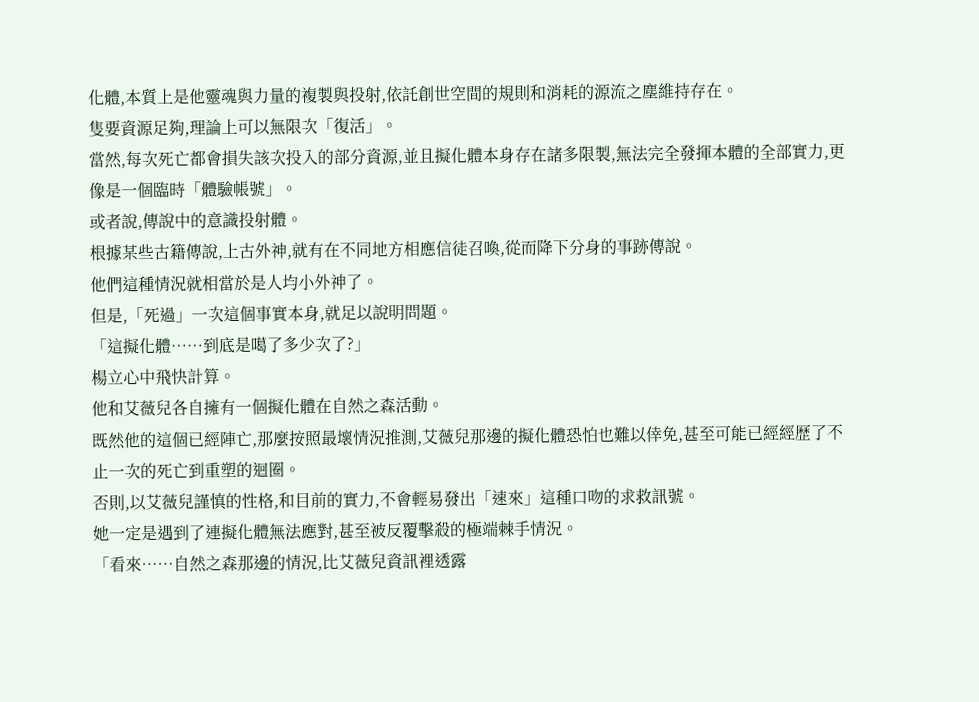化體,本質上是他靈魂與力量的複製與投射,依託創世空間的規則和消耗的源流之塵維持存在。
隻要資源足夠,理論上可以無限次「復活」。
當然,每次死亡都會損失該次投入的部分資源,並且擬化體本身存在諸多限製,無法完全發揮本體的全部實力,更像是一個臨時「體驗帳號」。
或者說,傳說中的意識投射體。
根據某些古籍傳說,上古外神,就有在不同地方相應信徒召喚,從而降下分身的事跡傳說。
他們這種情況就相當於是人均小外神了。
但是,「死過」一次這個事實本身,就足以說明問題。
「這擬化體……到底是噶了多少次了?」
楊立心中飛快計算。
他和艾薇兒各自擁有一個擬化體在自然之森活動。
既然他的這個已經陣亡,那麼按照最壞情況推測,艾薇兒那邊的擬化體恐怕也難以倖免,甚至可能已經經歷了不止一次的死亡到重塑的迴圈。
否則,以艾薇兒謹慎的性格,和目前的實力,不會輕易發出「速來」這種口吻的求救訊號。
她一定是遇到了連擬化體無法應對,甚至被反覆擊殺的極端棘手情況。
「看來……自然之森那邊的情況,比艾薇兒資訊裡透露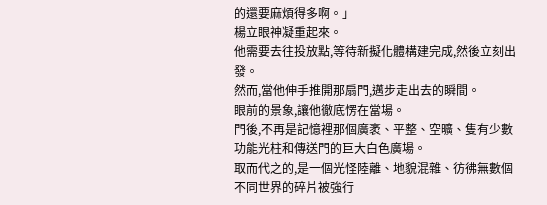的還要麻煩得多啊。」
楊立眼神凝重起來。
他需要去往投放點,等待新擬化體構建完成,然後立刻出發。
然而,當他伸手推開那扇門,邁步走出去的瞬間。
眼前的景象,讓他徹底愣在當場。
門後,不再是記憶裡那個廣袤、平整、空曠、隻有少數功能光柱和傳送門的巨大白色廣場。
取而代之的,是一個光怪陸離、地貌混雜、彷彿無數個不同世界的碎片被強行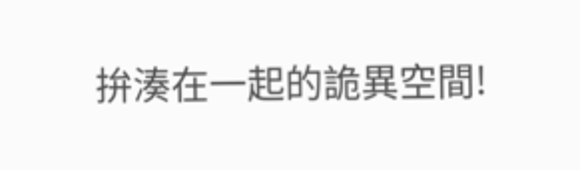拚湊在一起的詭異空間!